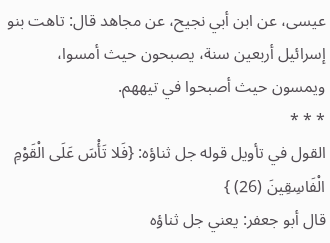عيسى، عن ابن أبي نجيح، عن مجاهد قال: تاهت بنو إسرائيل أربعين سنة، يصبحون حيث أمسوا، ويمسون حيث أصبحوا في تيههم.
* * *
القول في تأويل قوله جل ثناؤه: {فَلا تَأْسَ عَلَى الْقَوْمِ الْفَاسِقِينَ (26) }
قال أبو جعفر: يعني جل ثناؤه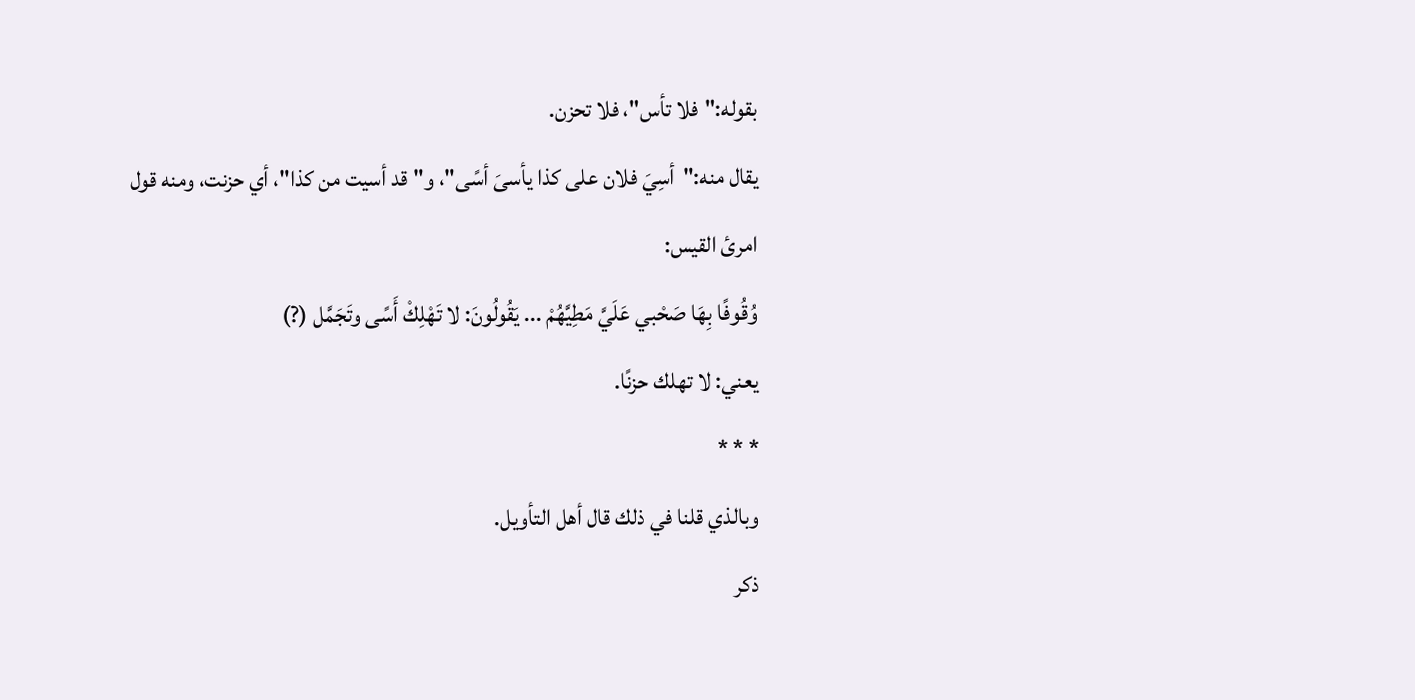بقوله:"فلا تأس"، فلا تحزن.
يقال منه:"أسِيَ فلان على كذا يأسىَ أسًى"، و"قد أسيت من كذا"، أي حزنت، ومنه قول امرئ القيس:
وُقُوفًا بِهَا صَحْبي عَلَيَّ مَطِيَّهُمْ ... يَقُولُونَ: لا تَهْلِكْ أَسًى وتَجَمَّل (?)
يعني: لا تهلك حزنًا.
* * *
وبالذي قلنا في ذلك قال أهل التأويل.
ذكر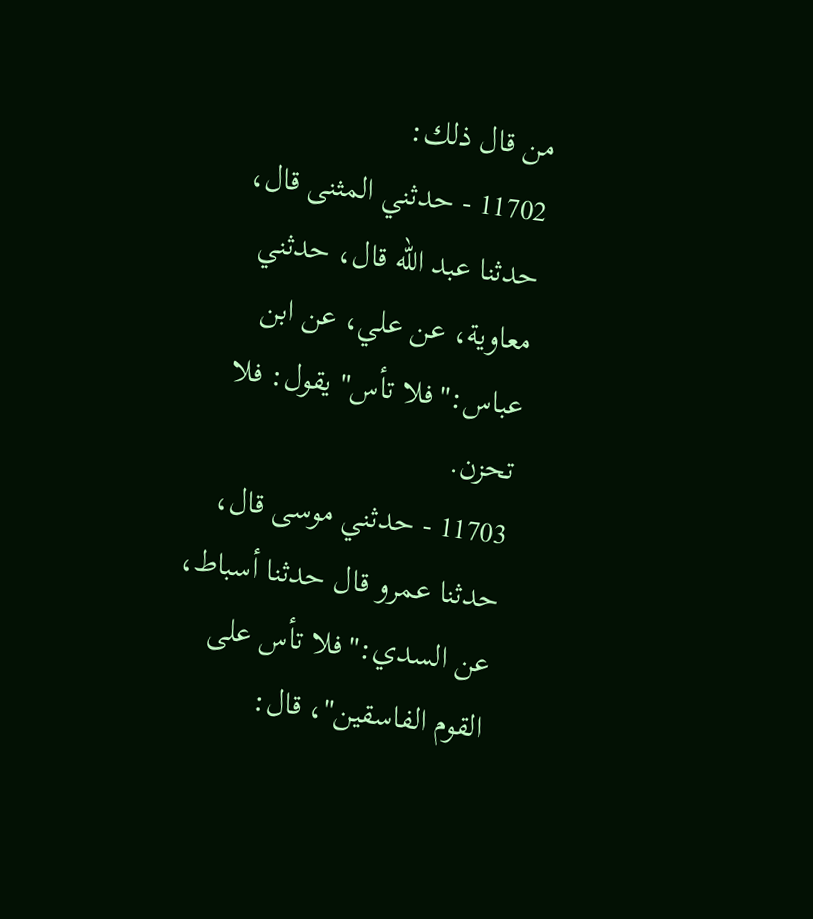من قال ذلك:
11702 - حدثني المثنى قال، حدثنا عبد الله قال، حدثني معاوية، عن علي، عن ابن عباس:"فلا تأس" يقول: فلا تحزن.
11703 - حدثني موسى قال، حدثنا عمرو قال حدثنا أسباط، عن السدي:"فلا تأس على القوم الفاسقين"، قال: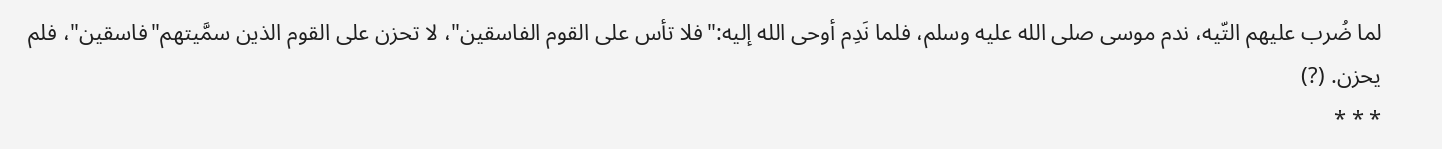لما ضُرب عليهم التّيه، ندم موسى صلى الله عليه وسلم، فلما نَدِم أوحى الله إليه:"فلا تأس على القوم الفاسقين"، لا تحزن على القوم الذين سمَّيتهم"فاسقين"، فلم يحزن. (?)
* * *